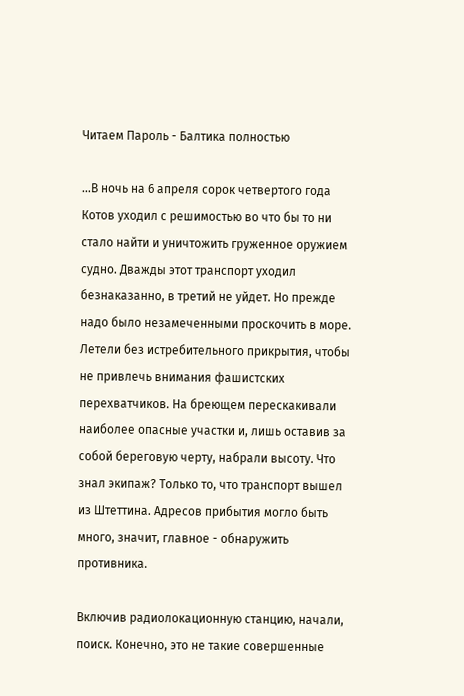Читаем Пароль - Балтика полностью

...В ночь на 6 апреля сорок четвертого года Котов уходил с решимостью во что бы то ни стало найти и уничтожить груженное оружием судно. Дважды этот транспорт уходил безнаказанно, в третий не уйдет. Но прежде надо было незамеченными проскочить в море. Летели без истребительного прикрытия, чтобы не привлечь внимания фашистских перехватчиков. На бреющем перескакивали наиболее опасные участки и, лишь оставив за собой береговую черту, набрали высоту. Что знал экипаж? Только то, что транспорт вышел из Штеттина. Адресов прибытия могло быть много, значит, главное - обнаружить противника.

Включив радиолокационную станцию, начали, поиск. Конечно, это не такие совершенные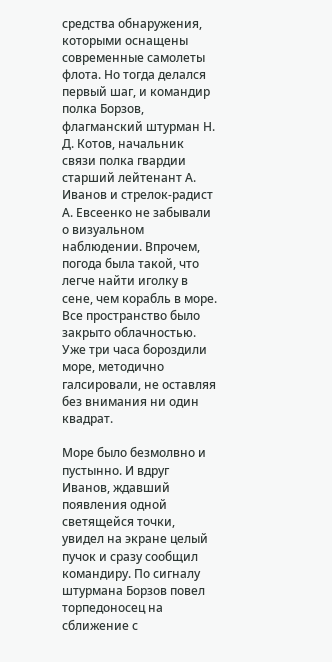средства обнаружения, которыми оснащены современные самолеты флота. Но тогда делался первый шаг, и командир полка Борзов, флагманский штурман Н. Д. Котов, начальник связи полка гвардии старший лейтенант А. Иванов и стрелок-радист А. Евсеенко не забывали о визуальном наблюдении. Впрочем, погода была такой, что легче найти иголку в сене, чем корабль в море. Все пространство было закрыто облачностью. Уже три часа бороздили море, методично галсировали, не оставляя без внимания ни один квадрат.

Море было безмолвно и пустынно. И вдруг Иванов, ждавший появления одной светящейся точки, увидел на экране целый пучок и сразу сообщил командиру. По сигналу штурмана Борзов повел торпедоносец на сближение с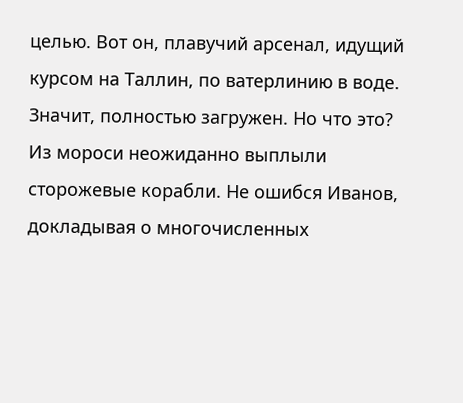целью. Вот он, плавучий арсенал, идущий курсом на Таллин, по ватерлинию в воде. Значит, полностью загружен. Но что это? Из мороси неожиданно выплыли сторожевые корабли. Не ошибся Иванов, докладывая о многочисленных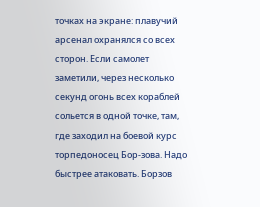точках на экране: плавучий арсенал охранялся со всех сторон. Если самолет заметили, через несколько секунд огонь всех кораблей сольется в одной точке, там, где заходил на боевой курс торпедоносец Бор-зова. Надо быстрее атаковать. Борзов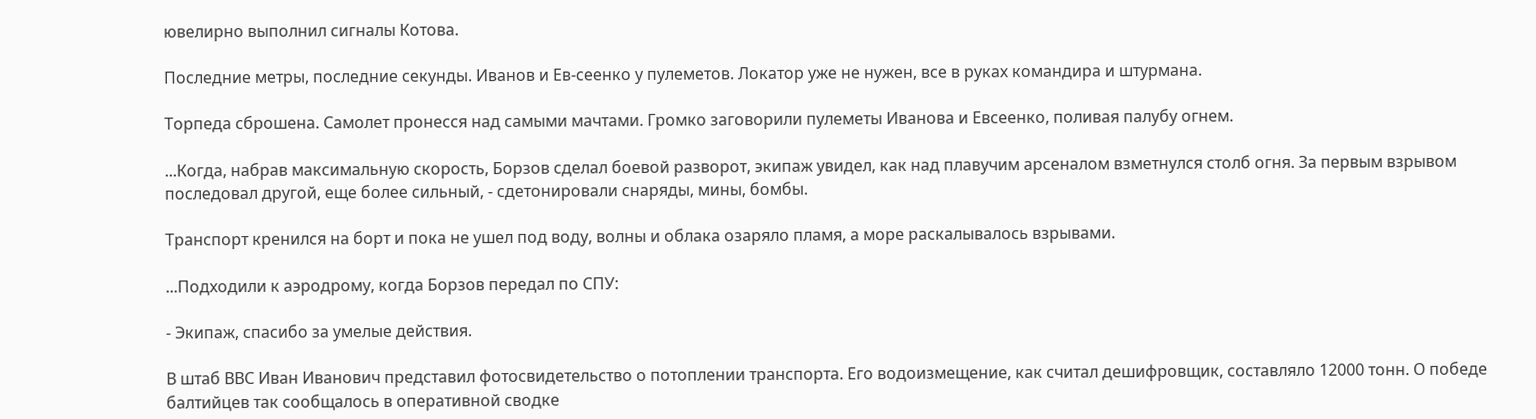ювелирно выполнил сигналы Котова.

Последние метры, последние секунды. Иванов и Ев-сеенко у пулеметов. Локатор уже не нужен, все в руках командира и штурмана.

Торпеда сброшена. Самолет пронесся над самыми мачтами. Громко заговорили пулеметы Иванова и Евсеенко, поливая палубу огнем.

...Когда, набрав максимальную скорость, Борзов сделал боевой разворот, экипаж увидел, как над плавучим арсеналом взметнулся столб огня. За первым взрывом последовал другой, еще более сильный, - сдетонировали снаряды, мины, бомбы.

Транспорт кренился на борт и пока не ушел под воду, волны и облака озаряло пламя, а море раскалывалось взрывами.

...Подходили к аэродрому, когда Борзов передал по СПУ:

- Экипаж, спасибо за умелые действия.

В штаб ВВС Иван Иванович представил фотосвидетельство о потоплении транспорта. Его водоизмещение, как считал дешифровщик, составляло 12000 тонн. О победе балтийцев так сообщалось в оперативной сводке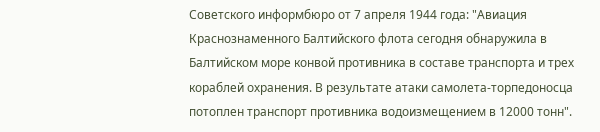Советского информбюро от 7 апреля 1944 года: "Авиация Краснознаменного Балтийского флота сегодня обнаружила в Балтийском море конвой противника в составе транспорта и трех кораблей охранения. В результате атаки самолета-торпедоносца потоплен транспорт противника водоизмещением в 12000 тонн".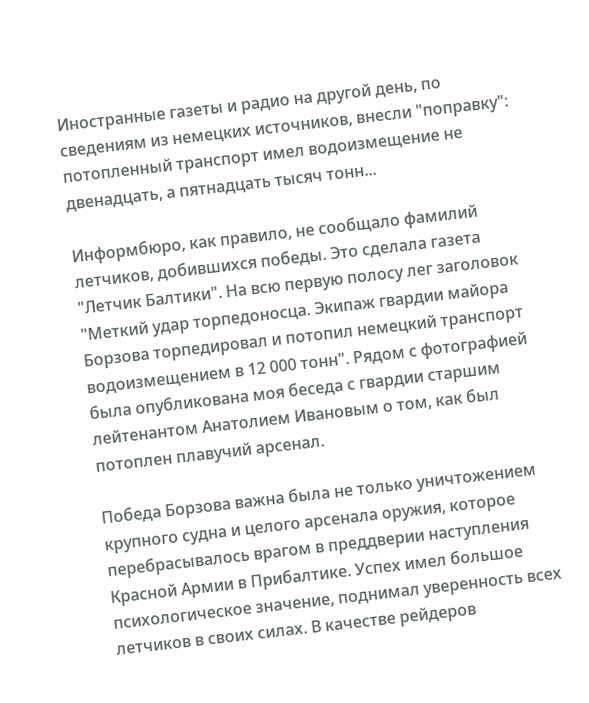Иностранные газеты и радио на другой день, по сведениям из немецких источников, внесли "поправку": потопленный транспорт имел водоизмещение не двенадцать, а пятнадцать тысяч тонн...

Информбюро, как правило, не сообщало фамилий летчиков, добившихся победы. Это сделала газета "Летчик Балтики". На всю первую полосу лег заголовок "Меткий удар торпедоносца. Экипаж гвардии майора Борзова торпедировал и потопил немецкий транспорт водоизмещением в 12 000 тонн". Рядом с фотографией была опубликована моя беседа с гвардии старшим лейтенантом Анатолием Ивановым о том, как был потоплен плавучий арсенал.

Победа Борзова важна была не только уничтожением крупного судна и целого арсенала оружия, которое перебрасывалось врагом в преддверии наступления Красной Армии в Прибалтике. Успех имел большое психологическое значение, поднимал уверенность всех летчиков в своих силах. В качестве рейдеров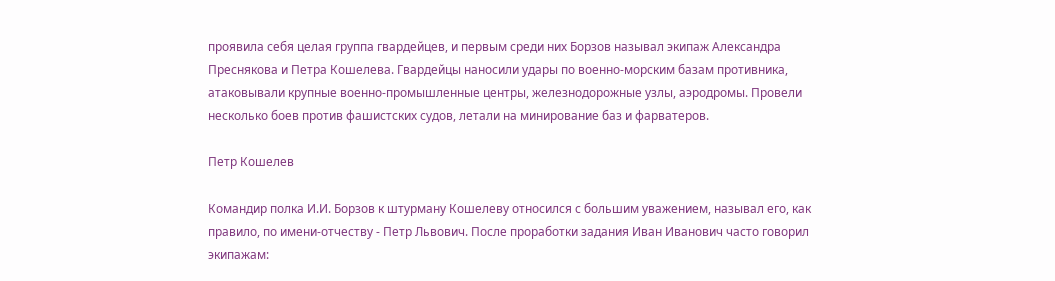проявила себя целая группа гвардейцев, и первым среди них Борзов называл экипаж Александра Преснякова и Петра Кошелева. Гвардейцы наносили удары по военно-морским базам противника, атаковывали крупные военно-промышленные центры, железнодорожные узлы, аэродромы. Провели несколько боев против фашистских судов, летали на минирование баз и фарватеров.

Петр Кошелев

Командир полка И.И. Борзов к штурману Кошелеву относился с большим уважением, называл его, как правило, по имени-отчеству - Петр Львович. После проработки задания Иван Иванович часто говорил экипажам: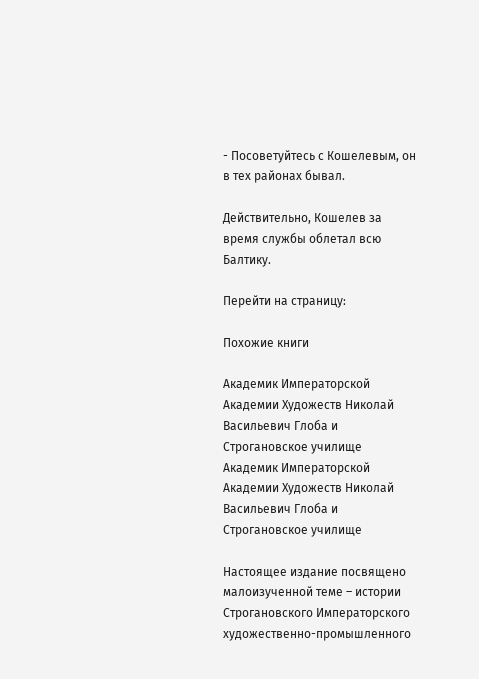- Посоветуйтесь с Кошелевым, он в тех районах бывал.

Действительно, Кошелев за время службы облетал всю Балтику.

Перейти на страницу:

Похожие книги

Академик Императорской Академии Художеств Николай Васильевич Глоба и Строгановское училище
Академик Императорской Академии Художеств Николай Васильевич Глоба и Строгановское училище

Настоящее издание посвящено малоизученной теме – истории Строгановского Императорского художественно-промышленного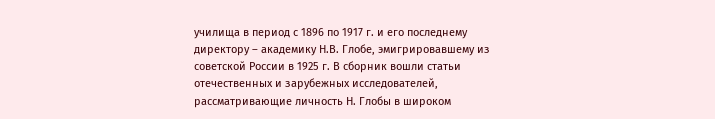училища в период с 1896 по 1917 г. и его последнему директору – академику Н.В. Глобе, эмигрировавшему из советской России в 1925 г. В сборник вошли статьи отечественных и зарубежных исследователей, рассматривающие личность Н. Глобы в широком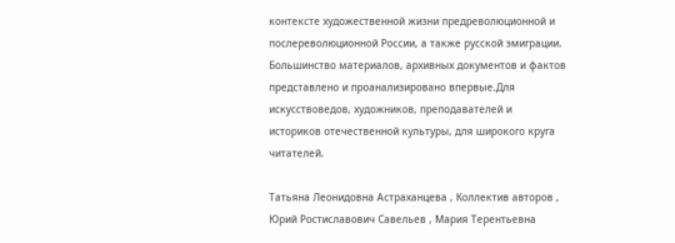контексте художественной жизни предреволюционной и послереволюционной России, а также русской эмиграции. Большинство материалов, архивных документов и фактов представлено и проанализировано впервые.Для искусствоведов, художников, преподавателей и историков отечественной культуры, для широкого круга читателей.

Татьяна Леонидовна Астраханцева , Коллектив авторов , Юрий Ростиславович Савельев , Мария Терентьевна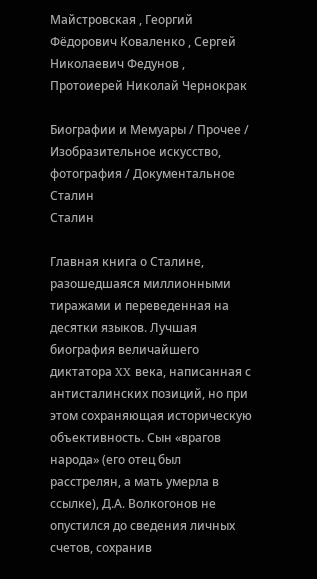Майстровская , Георгий Фёдорович Коваленко , Сергей Николаевич Федунов , Протоиерей Николай Чернокрак

Биографии и Мемуары / Прочее / Изобразительное искусство, фотография / Документальное
Сталин
Сталин

Главная книга о Сталине, разошедшаяся миллионными тиражами и переведенная на десятки языков. Лучшая биография величайшего диктатора XX века, написанная с антисталинских позиций, но при этом сохраняющая историческую объективность. Сын «врагов народа» (его отец был расстрелян, а мать умерла в ссылке), Д.А. Волкогонов не опустился до сведения личных счетов, сохранив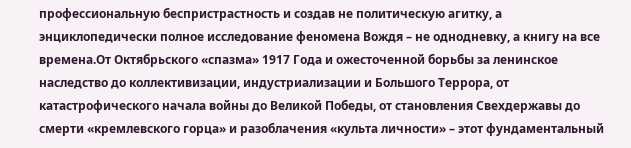профессиональную беспристрастность и создав не политическую агитку, а энциклопедически полное исследование феномена Вождя – не однодневку, а книгу на все времена.От Октябрьского «спазма» 1917 Года и ожесточенной борьбы за ленинское наследство до коллективизации, индустриализации и Большого Террора, от катастрофического начала войны до Великой Победы, от становления Свехдержавы до смерти «кремлевского горца» и разоблачения «культа личности» – этот фундаментальный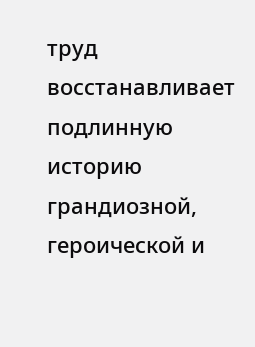труд восстанавливает подлинную историю грандиозной, героической и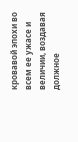кровавой эпохи во всем ее ужасе и величии, воздавая должное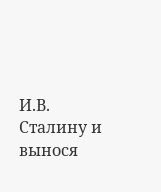И.В. Сталину и вынося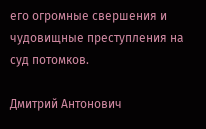его огромные свершения и чудовищные преступления на суд потомков.

Дмитрий Антонович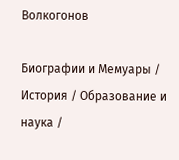Волкогонов

Биографии и Мемуары / История / Образование и наука /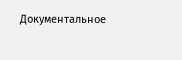Документальное